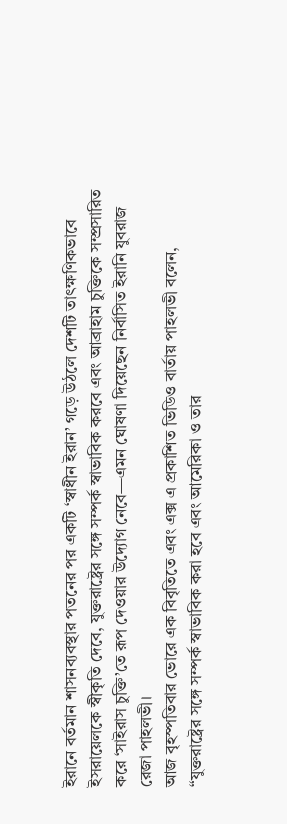ইরানে বর্তমান শাসনব্যবস্থার পতনের পর একটি ‘স্বাধীন ইরান’ গড়ে উঠলে দেশটি তাৎক্ষণিকভাবে ইসরায়েলকে স্বীকৃতি দেবে, যুক্তরাষ্ট্রের সঙ্গে সম্পর্ক স্বাভাবিক করবে এবং আব্রাহাম চুক্তিকে সম্প্রসারিত করে ‘সাইরাস চুক্তি’তে রূপ দেওয়ার উদ্যোগ নেবে—এমন ঘোষণা দিয়েছেন নির্বাসিত ইরানি যুবরাজ রেজা পাহলভী।
আজ বৃহস্পতিবার ভোরে এক বিবৃতিতে এবং এক্স এ প্রকাশিত ভিডিও বার্তায় পাহলভী বলেন, “যুক্তরাষ্ট্রের সঙ্গে সম্পর্ক স্বাভাবিক করা হবে এবং আমেরিকা ও তার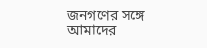জনগণের সঙ্গে আমাদের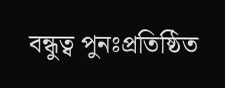বন্ধুত্ব পুনঃপ্রতিষ্ঠিত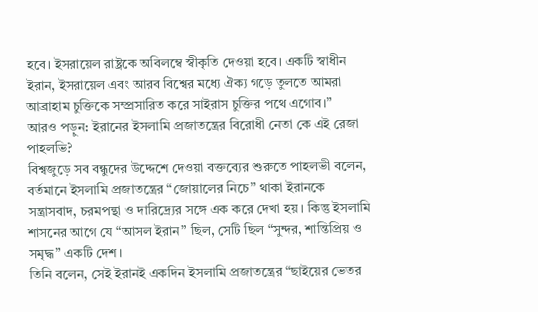হবে। ইসরায়েল রাষ্ট্রকে অবিলম্বে স্বীকৃতি দেওয়া হবে। একটি স্বাধীন ইরান, ইসরায়েল এবং আরব বিশ্বের মধ্যে ঐক্য গড়ে তুলতে আমরা আব্রাহাম চুক্তিকে সম্প্রসারিত করে সাইরাস চুক্তির পথে এগোব।”
আরও পড়ুন: ইরানের ইসলামি প্রজাতন্ত্রের বিরোধী নেতা কে এই রেজা পাহলভি?
বিশ্বজুড়ে সব বন্ধুদের উদ্দেশে দেওয়া বক্তব্যের শুরুতে পাহলভী বলেন, বর্তমানে ইসলামি প্রজাতন্ত্রের “জোয়ালের নিচে” থাকা ইরানকে সন্ত্রাসবাদ, চরমপন্থা ও দারিদ্র্যের সঙ্গে এক করে দেখা হয়। কিন্তু ইসলামি শাসনের আগে যে “আসল ইরান” ছিল, সেটি ছিল “সুন্দর, শান্তিপ্রিয় ও সমৃদ্ধ” একটি দেশ।
তিনি বলেন, সেই ইরানই একদিন ইসলামি প্রজাতন্ত্রের “ছাইয়ের ভেতর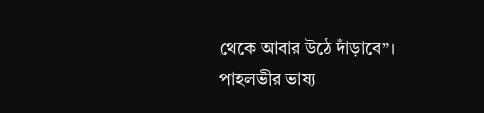থেকে আবার উঠে দাঁড়াবে”।
পাহলভীর ভাষ্য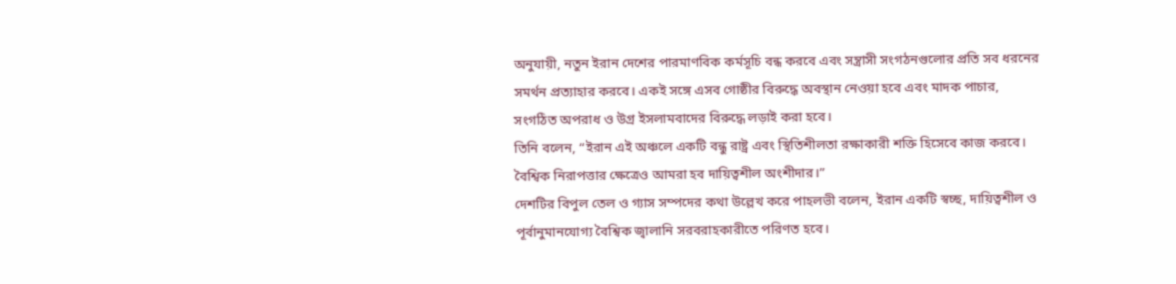অনুযায়ী, নতুন ইরান দেশের পারমাণবিক কর্মসূচি বন্ধ করবে এবং সন্ত্রাসী সংগঠনগুলোর প্রতি সব ধরনের সমর্থন প্রত্যাহার করবে। একই সঙ্গে এসব গোষ্ঠীর বিরুদ্ধে অবস্থান নেওয়া হবে এবং মাদক পাচার, সংগঠিত অপরাধ ও উগ্র ইসলামবাদের বিরুদ্ধে লড়াই করা হবে।
তিনি বলেন, “ইরান এই অঞ্চলে একটি বন্ধু রাষ্ট্র এবং স্থিতিশীলতা রক্ষাকারী শক্তি হিসেবে কাজ করবে। বৈশ্বিক নিরাপত্তার ক্ষেত্রেও আমরা হব দায়িত্বশীল অংশীদার।”
দেশটির বিপুল তেল ও গ্যাস সম্পদের কথা উল্লেখ করে পাহলভী বলেন, ইরান একটি স্বচ্ছ, দায়িত্বশীল ও পূর্বানুমানযোগ্য বৈশ্বিক জ্বালানি সরবরাহকারীতে পরিণত হবে।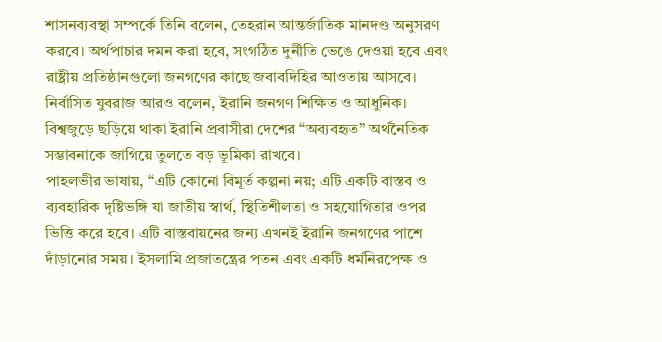শাসনব্যবস্থা সম্পর্কে তিনি বলেন, তেহরান আন্তর্জাতিক মানদণ্ড অনুসরণ করবে। অর্থপাচার দমন করা হবে, সংগঠিত দুর্নীতি ভেঙে দেওয়া হবে এবং রাষ্ট্রীয় প্রতিষ্ঠানগুলো জনগণের কাছে জবাবদিহির আওতায় আসবে।
নির্বাসিত যুবরাজ আরও বলেন, ইরানি জনগণ শিক্ষিত ও আধুনিক। বিশ্বজুড়ে ছড়িয়ে থাকা ইরানি প্রবাসীরা দেশের “অব্যবহৃত” অর্থনৈতিক সম্ভাবনাকে জাগিয়ে তুলতে বড় ভূমিকা রাখবে।
পাহলভীর ভাষায়, “এটি কোনো বিমূর্ত কল্পনা নয়; এটি একটি বাস্তব ও ব্যবহারিক দৃষ্টিভঙ্গি যা জাতীয় স্বার্থ, স্থিতিশীলতা ও সহযোগিতার ওপর ভিত্তি করে হবে। এটি বাস্তবায়নের জন্য এখনই ইরানি জনগণের পাশে দাঁড়ানোর সময়। ইসলামি প্রজাতন্ত্রের পতন এবং একটি ধর্মনিরপেক্ষ ও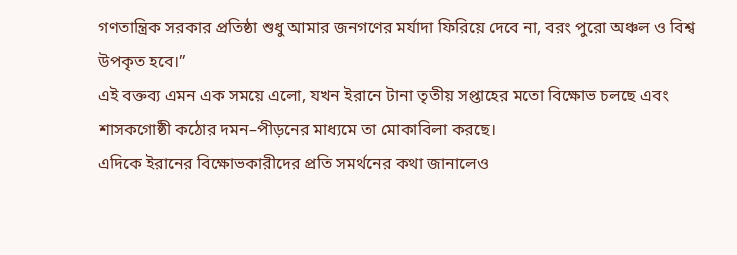গণতান্ত্রিক সরকার প্রতিষ্ঠা শুধু আমার জনগণের মর্যাদা ফিরিয়ে দেবে না, বরং পুরো অঞ্চল ও বিশ্ব উপকৃত হবে।”
এই বক্তব্য এমন এক সময়ে এলো, যখন ইরানে টানা তৃতীয় সপ্তাহের মতো বিক্ষোভ চলছে এবং শাসকগোষ্ঠী কঠোর দমন–পীড়নের মাধ্যমে তা মোকাবিলা করছে।
এদিকে ইরানের বিক্ষোভকারীদের প্রতি সমর্থনের কথা জানালেও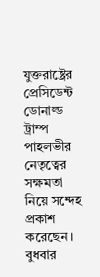যুক্তরাষ্ট্রের প্রেসিডেন্ট ডোনাল্ড ট্রাম্প পাহলভীর নেতৃত্বের সক্ষমতা নিয়ে সন্দেহ প্রকাশ করেছেন।
বুধবার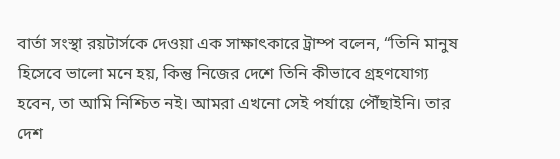বার্তা সংস্থা রয়টার্সকে দেওয়া এক সাক্ষাৎকারে ট্রাম্প বলেন, “তিনি মানুষ হিসেবে ভালো মনে হয়, কিন্তু নিজের দেশে তিনি কীভাবে গ্রহণযোগ্য হবেন, তা আমি নিশ্চিত নই। আমরা এখনো সেই পর্যায়ে পৌঁছাইনি। তার দেশ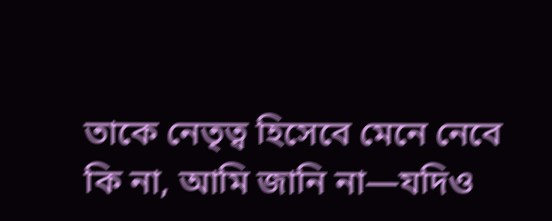তাকে নেতৃত্ব হিসেবে মেনে নেবে কি না, আমি জানি না—যদিও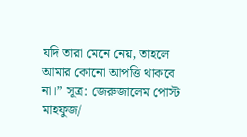যদি তারা মেনে নেয়, তাহলে আমার কোনো আপত্তি থাকবে না।” সূত্র: জেরুজালেম পোস্ট
মাহফুজ/